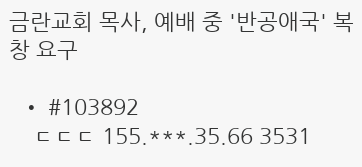금란교회 목사, 예배 중 '반공애국' 복창 요구

  • #103892
    ㄷㄷㄷ 155.***.35.66 3531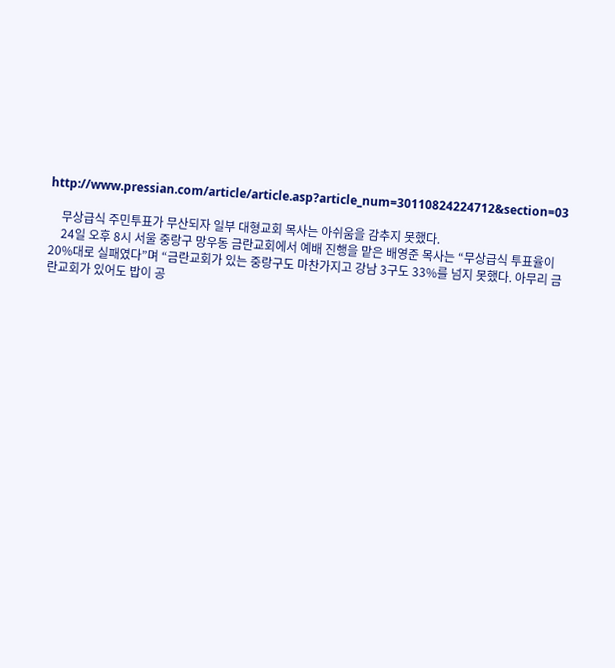http://www.pressian.com/article/article.asp?article_num=30110824224712&section=03

    무상급식 주민투표가 무산되자 일부 대형교회 목사는 아쉬움을 감추지 못했다.
    24일 오후 8시 서울 중랑구 망우동 금란교회에서 예배 진행을 맡은 배영준 목사는 “무상급식 투표율이 20%대로 실패였다”며 “금란교회가 있는 중랑구도 마찬가지고 강남 3구도 33%를 넘지 못했다. 아무리 금란교회가 있어도 밥이 공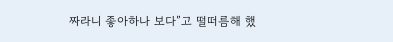짜라니 좋아하나 보다”고 떨떠름해 했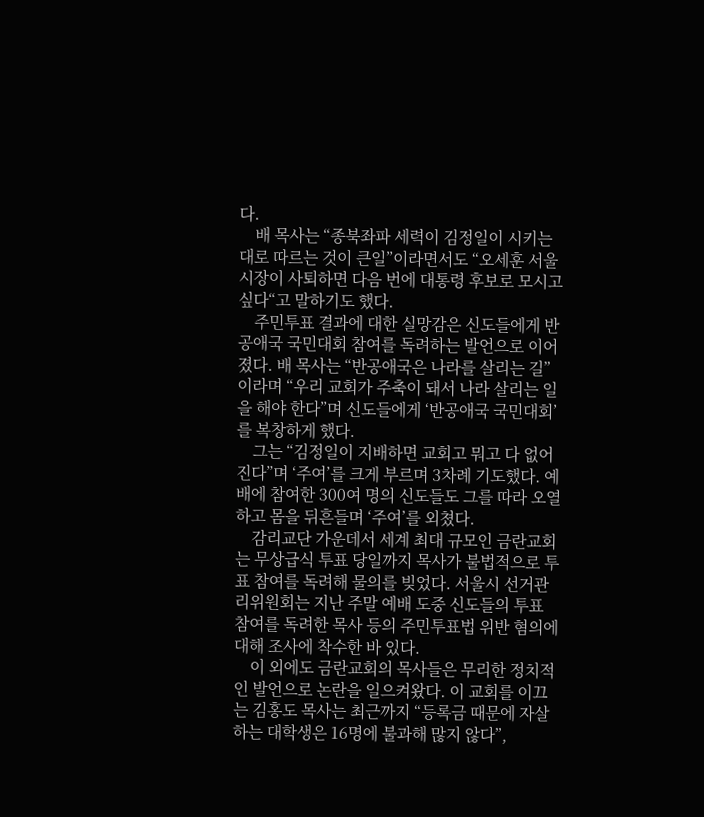다.
    배 목사는 “종북좌파 세력이 김정일이 시키는 대로 따르는 것이 큰일”이라면서도 “오세훈 서울시장이 사퇴하면 다음 번에 대통령 후보로 모시고 싶다“고 말하기도 했다.
    주민투표 결과에 대한 실망감은 신도들에게 반공애국 국민대회 참여를 독려하는 발언으로 이어졌다. 배 목사는 “반공애국은 나라를 살리는 길”이라며 “우리 교회가 주축이 돼서 나라 살리는 일을 해야 한다”며 신도들에게 ‘반공애국 국민대회’를 복창하게 했다.
    그는 “김정일이 지배하면 교회고 뭐고 다 없어진다”며 ‘주여’를 크게 부르며 3차례 기도했다. 예배에 참여한 300여 명의 신도들도 그를 따라 오열하고 몸을 뒤흔들며 ‘주여’를 외쳤다.
    감리교단 가운데서 세계 최대 규모인 금란교회는 무상급식 투표 당일까지 목사가 불법적으로 투표 참여를 독려해 물의를 빚었다. 서울시 선거관리위원회는 지난 주말 예배 도중 신도들의 투표 참여를 독려한 목사 등의 주민투표법 위반 혐의에 대해 조사에 착수한 바 있다.
    이 외에도 금란교회의 목사들은 무리한 정치적인 발언으로 논란을 일으켜왔다. 이 교회를 이끄는 김홍도 목사는 최근까지 “등록금 때문에 자살하는 대학생은 16명에 불과해 많지 않다”,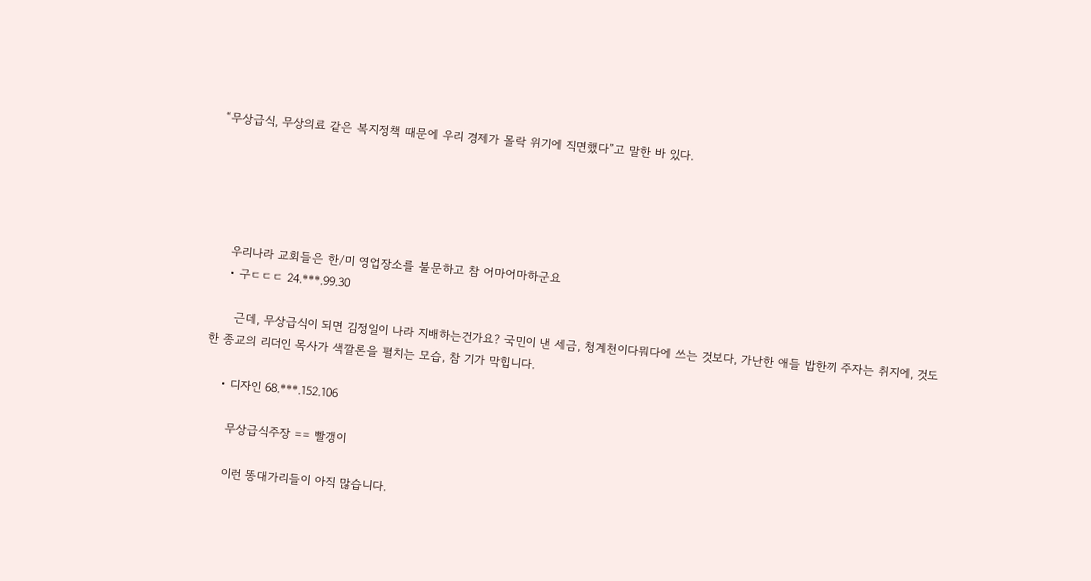“무상급식, 무상의료 같은 복지정책 때문에 우리 경제가 몰락 위기에 직면했다”고 말한 바 있다.





    우리나라 교회들은 한/미 영업장소를 불문하고 참 어마어마하군요
    • 구ㄷㄷㄷ 24.***.99.30

      근데, 무상급식이 되면 김정일이 나라 지배하는건가요? 국민이 낸 세금, 청계천이다뭐다에 쓰는 것보다, 가난한 애들 밥한끼 주자는 취지에, 것도 한 종교의 리더인 목사가 색깔론을 펼치는 모습, 참 기가 막힙니다.

    • 디자인 68.***.152.106

      무상급식주장 == 빨갱이

      이런 똥대가리들이 아직 많습니다.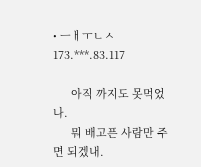• ㅡㅐㅜㄴㅅ 173.***.83.117

      아직 까지도 못먹었나.
      뭐 배고픈 사람만 주면 되겠내.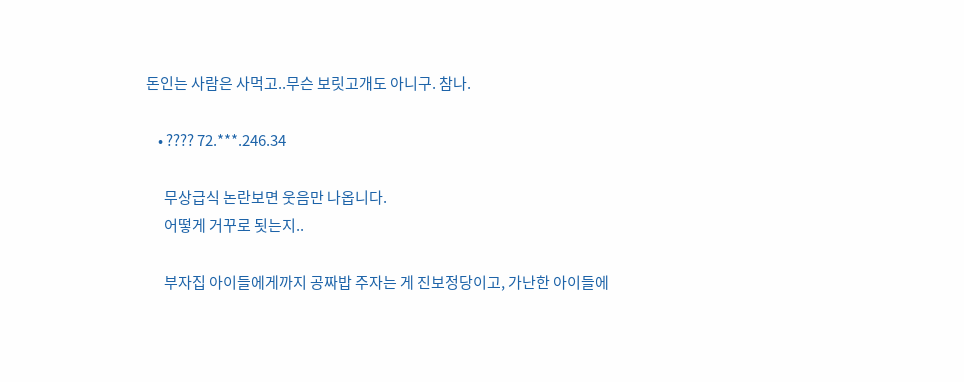돈인는 사람은 사먹고..무슨 보릿고개도 아니구. 참나.

    • ???? 72.***.246.34

      무상급식 논란보면 웃음만 나옵니다.
      어떻게 거꾸로 됫는지..

      부자집 아이들에게까지 공짜밥 주자는 게 진보정당이고, 가난한 아이들에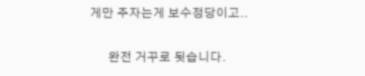게만 주자는게 보수정당이고..

      완전 거꾸로 됫습니다.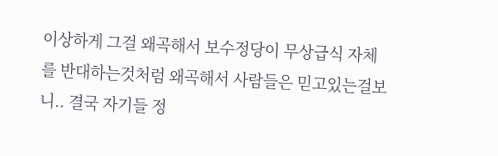이상하게 그걸 왜곡해서 보수정당이 무상급식 자체를 반대하는것처럼 왜곡해서 사람들은 믿고있는걸보니.. 결국 자기들 정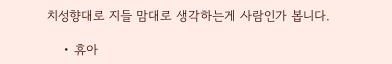치성향대로 지들 맘대로 생각하는게 사람인가 봅니다.

    • 휴아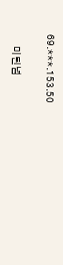69.***.153.50

      미틴넘